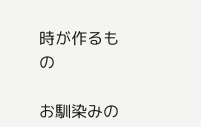時が作るもの

お馴染みの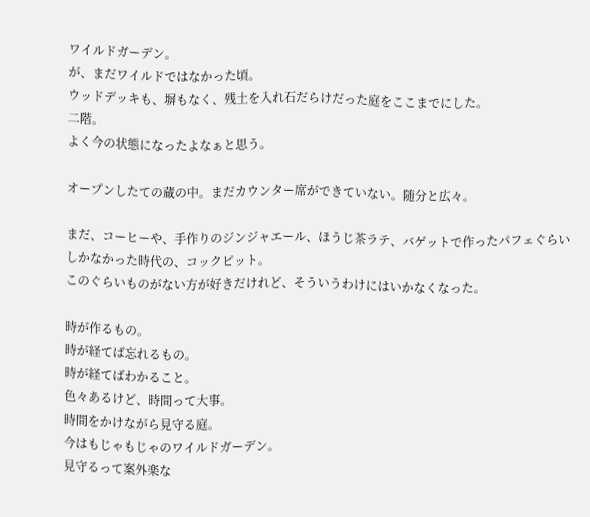ワイルドガーデン。
が、まだワイルドではなかった頃。
ウッドデッキも、塀もなく、残土を入れ石だらけだった庭をここまでにした。
二階。
よく今の状態になったよなぁと思う。

オープンしたての蔵の中。まだカウンター席ができていない。随分と広々。

まだ、コーヒーや、手作りのジンジャエール、ほうじ茶ラテ、バゲットで作ったパフェぐらいしかなかった時代の、コックピット。
このぐらいものがない方が好きだけれど、そういうわけにはいかなくなった。

時が作るもの。
時が経てば忘れるもの。
時が経てばわかること。
色々あるけど、時間って大事。
時間をかけながら見守る庭。
今はもじゃもじゃのワイルドガーデン。
見守るって案外楽な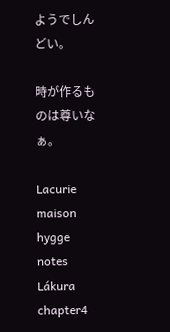ようでしんどい。

時が作るものは尊いなぁ。

Lacurie maison hygge notes      Lákura chapter4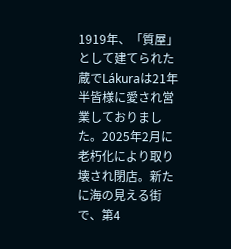1919年、「質屋」として建てられた蔵でLákuraは21年半皆様に愛され営業しておりました。2025年2月に老朽化により取り壊され閉店。新たに海の見える街で、第4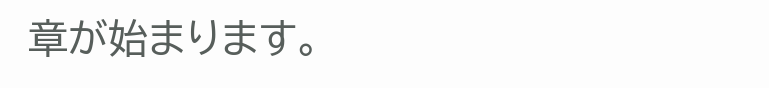章が始まります。